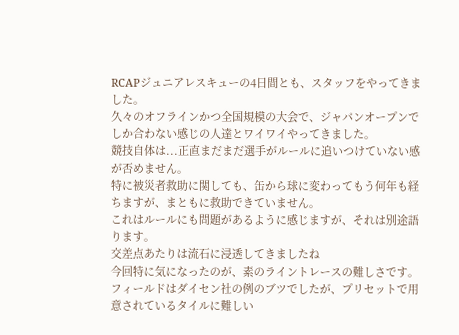RCAPジュニアレスキューの4日間とも、スタッフをやってきました。
久々のオフラインかつ全国規模の大会で、ジャパンオープンでしか合わない感じの人達とワイワイやってきました。
競技自体は...正直まだまだ選手がルールに追いつけていない感が否めません。
特に被災者救助に関しても、缶から球に変わってもう何年も経ちますが、まともに救助できていません。
これはルールにも問題があるように感じますが、それは別途語ります。
交差点あたりは流石に浸透してきましたね
今回特に気になったのが、素のライントレースの難しさです。
フィールドはダイセン社の例のブツでしたが、プリセットで用意されているタイルに難しい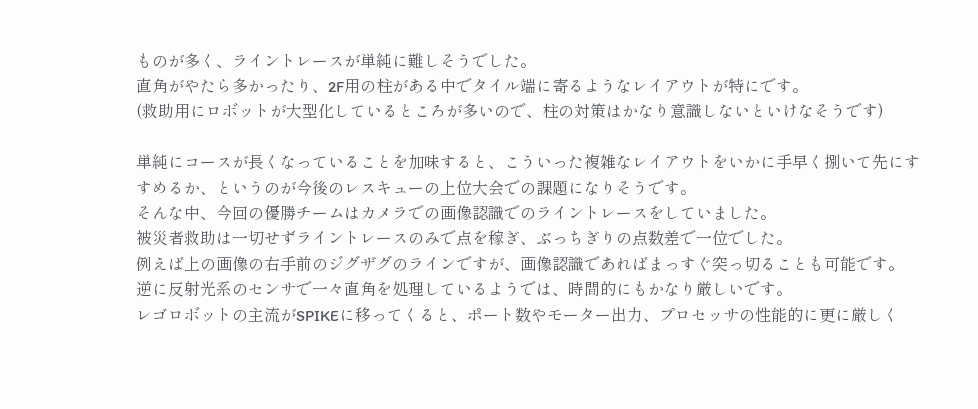ものが多く、ライントレースが単純に難しそうでした。
直角がやたら多かったり、2F用の柱がある中でタイル端に寄るようなレイアウトが特にです。
(救助用にロボットが大型化しているところが多いので、柱の対策はかなり意識しないといけなそうです)

単純にコースが長くなっていることを加味すると、こういった複雑なレイアウトをいかに手早く捌いて先にすすめるか、というのが今後のレスキューの上位大会での課題になりそうです。
そんな中、今回の優勝チームはカメラでの画像認識でのライントレースをしていました。
被災者救助は一切せずライントレースのみで点を稼ぎ、ぶっちぎりの点数差で一位でした。
例えば上の画像の右手前のジグザグのラインですが、画像認識であればまっすぐ突っ切ることも可能です。
逆に反射光系のセンサで一々直角を処理しているようでは、時間的にもかなり厳しいです。
レゴロボットの主流がSPIKEに移ってくると、ポート数やモーター出力、プロセッサの性能的に更に厳しく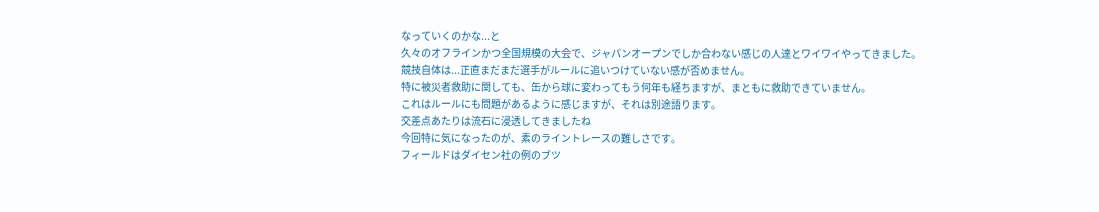なっていくのかな...と
久々のオフラインかつ全国規模の大会で、ジャパンオープンでしか合わない感じの人達とワイワイやってきました。
競技自体は...正直まだまだ選手がルールに追いつけていない感が否めません。
特に被災者救助に関しても、缶から球に変わってもう何年も経ちますが、まともに救助できていません。
これはルールにも問題があるように感じますが、それは別途語ります。
交差点あたりは流石に浸透してきましたね
今回特に気になったのが、素のライントレースの難しさです。
フィールドはダイセン社の例のブツ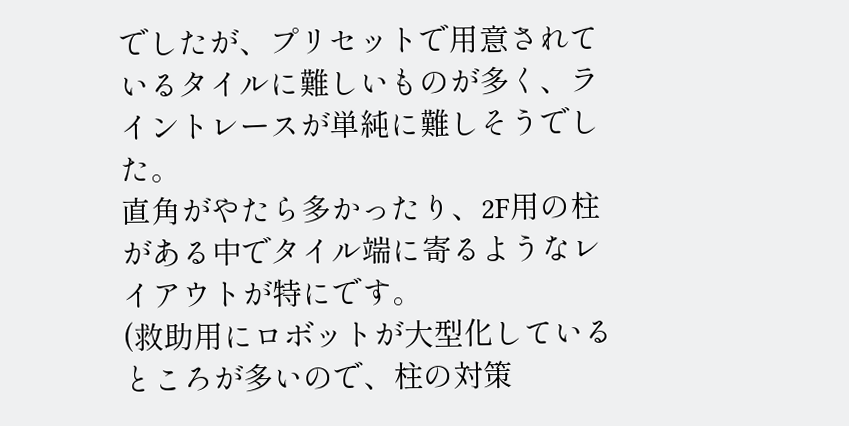でしたが、プリセットで用意されているタイルに難しいものが多く、ライントレースが単純に難しそうでした。
直角がやたら多かったり、2F用の柱がある中でタイル端に寄るようなレイアウトが特にです。
(救助用にロボットが大型化しているところが多いので、柱の対策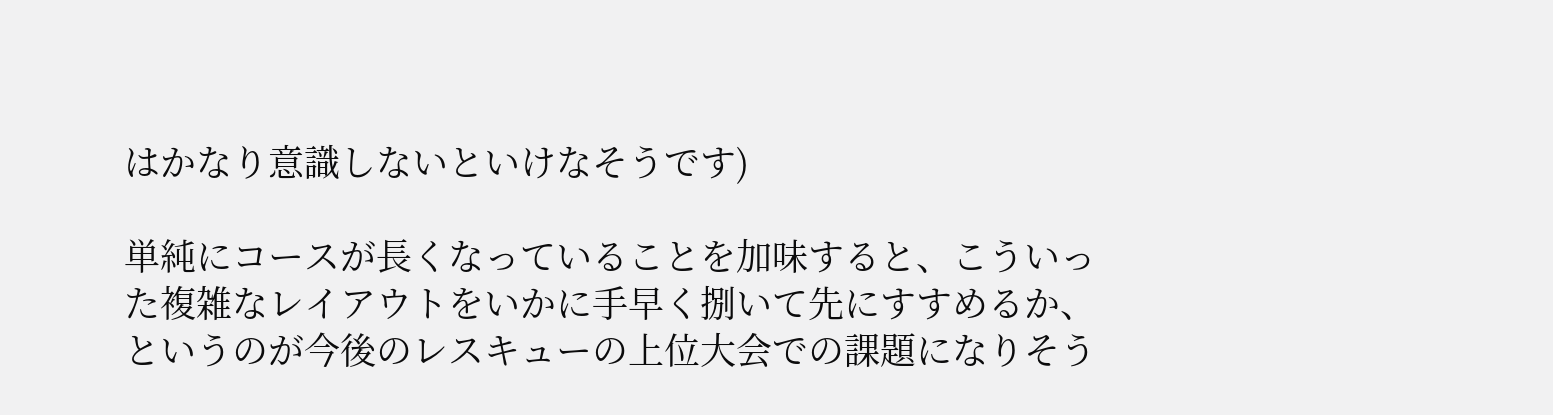はかなり意識しないといけなそうです)

単純にコースが長くなっていることを加味すると、こういった複雑なレイアウトをいかに手早く捌いて先にすすめるか、というのが今後のレスキューの上位大会での課題になりそう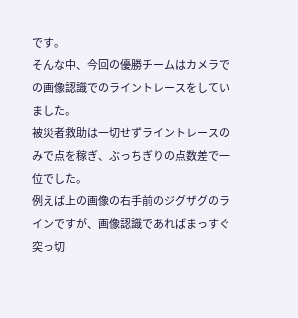です。
そんな中、今回の優勝チームはカメラでの画像認識でのライントレースをしていました。
被災者救助は一切せずライントレースのみで点を稼ぎ、ぶっちぎりの点数差で一位でした。
例えば上の画像の右手前のジグザグのラインですが、画像認識であればまっすぐ突っ切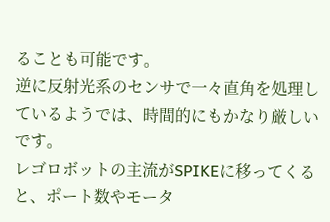ることも可能です。
逆に反射光系のセンサで一々直角を処理しているようでは、時間的にもかなり厳しいです。
レゴロボットの主流がSPIKEに移ってくると、ポート数やモータ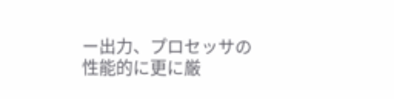ー出力、プロセッサの性能的に更に厳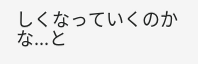しくなっていくのかな...と